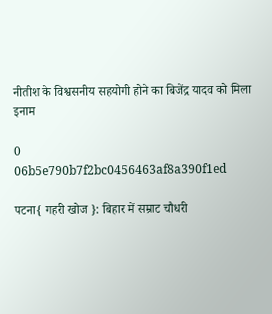नीतीश के विश्वसनीय सहयोगी होने का बिजेंद्र यादव को मिला इनाम

0
06b5e790b7f2bc0456463af8a390f1ed

पटना{ गहरी खोज }: बिहार में सम्राट चौधरी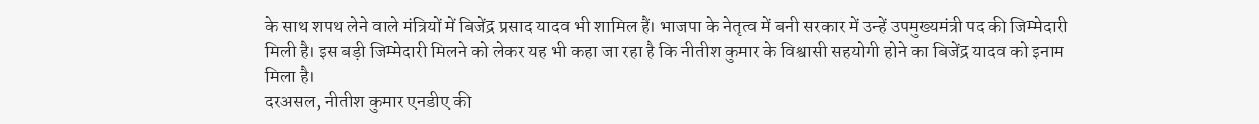के साथ शपथ लेने वाले मंत्रियों में बिजेंद्र प्रसाद यादव भी शामिल हैं। भाजपा के नेतृत्व में बनी सरकार में उन्हें उपमुख्यमंत्री पद की जिम्मेदारी मिली है। इस बड़ी जिम्मेदारी मिलने को लेकर यह भी कहा जा रहा है कि नीतीश कुमार के विश्वासी सहयोगी होने का बिजेंद्र यादव को इनाम मिला है।
दरअसल, नीतीश कुमार एनडीए की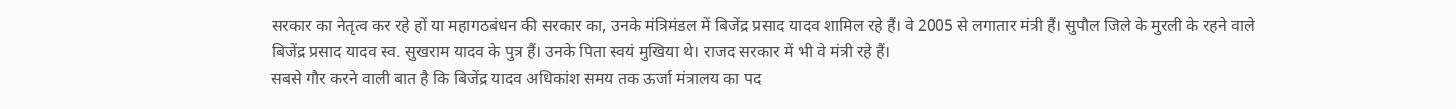सरकार का नेतृत्व कर रहे हों या महागठबंधन की सरकार का, उनके मंत्रिमंडल में बिजेंद्र प्रसाद यादव शामिल रहे हैं। वे 2005 से लगातार मंत्री हैं। सुपौल जिले के मुरली के रहने वाले बिजेंद्र प्रसाद यादव स्व. सुखराम यादव के पुत्र हैं। उनके पिता स्वयं मुखिया थे। राजद सरकार में भी वे मंत्री रहे हैं।
सबसे गौर करने वाली बात है कि बिजेंद्र यादव अधिकांश समय तक ऊर्जा मंत्रालय का पद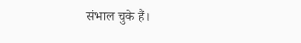संभाल चुके हैं।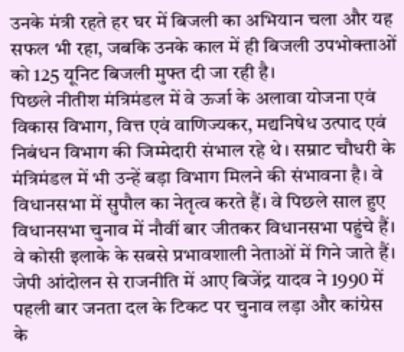उनके मंत्री रहते हर घर में बिजली का अभियान चला और यह सफल भी रहा, जबकि उनके काल में ही बिजली उपभोक्ताओं को 125 यूनिट बिजली मुफ्त दी जा रही है।
पिछले नीतीश मंत्रिमंडल में वे ऊर्जा के अलावा योजना एवं विकास विभाग, वित्त एवं वाणिज्यकर, मद्यनिषेध उत्पाद एवं निबंधन विभाग की जिम्मेदारी संभाल रहे थे। सम्राट चौधरी के मंत्रिमंडल में भी उन्हें बड़ा विभाग मिलने की संभावना है। वे विधानसभा में सुपौल का नेतृत्व करते हैं। वे पिछले साल हुए विधानसभा चुनाव में नौवीं बार जीतकर विधानसभा पहुंचे हैं।
वे कोसी इलाके के सबसे प्रभावशाली नेताओं में गिने जाते हैं। जेपी आंदोलन से राजनीति में आए बिजेंद्र यादव ने 1990 में पहली बार जनता दल के टिकट पर चुनाव लड़ा और कांग्रेस के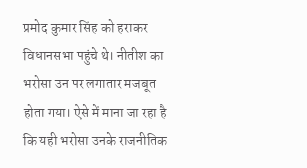प्रमोद कुमार सिंह को हराकर विधानसभा पहुंचे थे। नीतीश का भरोसा उन पर लगातार मजबूत होता गया। ऐसे में माना जा रहा है कि यही भरोसा उनके राजनीतिक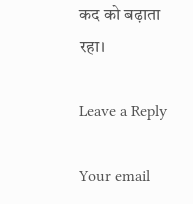कद को बढ़ाता रहा।

Leave a Reply

Your email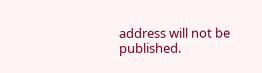address will not be published.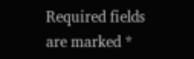Required fields are marked *